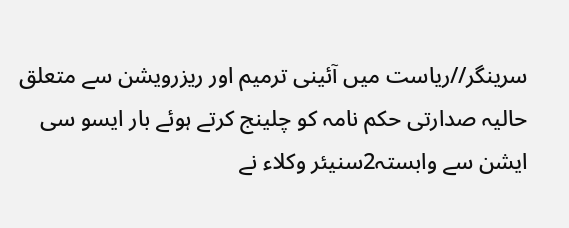سرینگر//ریاست میں آئینی ترمیم اور ریزرویشن سے متعلق حالیہ صدارتی حکم نامہ کو چلینج کرتے ہوئے بار ایسو سی ایشن سے وابستہ2سنیئر وکلاء نے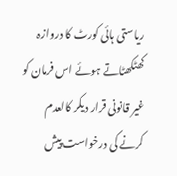ریاستی ہائی کورٹ کا دروازہ کھٹکھٹاتے ہوئے اس فرمان کو غیر قانونی قرار دیکر کالعدم کرنے کی درخواست پیش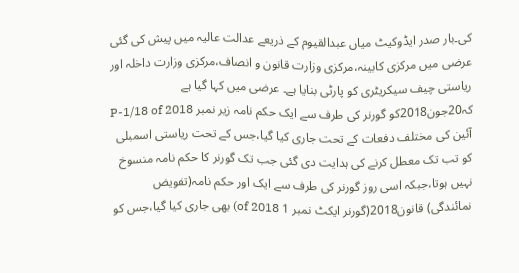کی۔بار صدر ایڈوکیٹ میاں عبدالقیوم کے ذریعے عدالت عالیہ میں پیش کی گئی عرضی میں مرکزی کابینہ،مرکزی وزارت قانون و انصاف،مرکزی وزارت داخلہ اور ریاستی چیف سیکریٹری کو پارٹی بنایا ہے۔ عرضی میں کہا گیا ہے کہ20جون2018کو گورنر کی طرف سے ایک حکم نامہ زیر نمبر P-1/18 of 2018 آئین کی مختلف دفعات کے تحت جاری کیا گیا،جس کے تحت ریاستی اسمبلی کو تب تک معطل کرنے کی ہدایت دی گئی جب تک گورنر کا حکم نامہ منسوخ نہیں ہوتا،جبکہ اسی روز گورنر کی طرف سے ایک اور حکم نامہ(تفویض نمائندگی) قانون2018(گورنر ایکٹ نمبر 1 of 2018) بھی جاری کیا گیا،جس کو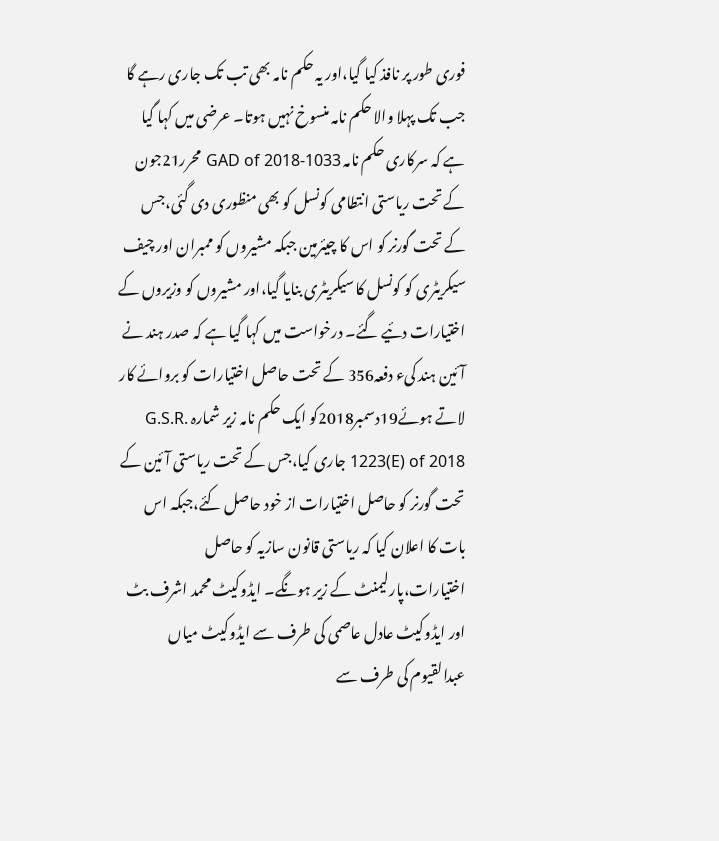فوری طور پر نافذ کیا گیا،اور یہ حکم نامہ بھی تب تک جاری رہے گا جب تک پہلا والا حکم نامہ منسوخ نہیں ہوتا۔ عرضی میں کہا گیا ہے کہ سرکاری حکم نامہ 1033-GAD of 2018 محرر21جون کے تحت ریاستی انتطامی کونسل کو بھی منظوری دی گئی،جس کے تحت گورنر کو اس کا چیئرمین جبکہ مشیروں کو ممبران اور چیف سیکریٹری کو کونسل کا سیکریٹری بنایا گیا،اور مشیروں کو وزیروں کے اختیارات دئیے گئے۔ درخواست میں کہا گیا ہے کہ صدر ہند نے آئین ہند کیء دفعہ356 کے تحت حاصل اختیارات کو بروائے کار لاتے ہوئے19دسمبر2018کو ایک حکم نامہ زیر شمارہ G.S.R. 1223(E) of 2018 جاری کیا،جس کے تحت ریاستی آئین کے تحت گورنر کو حاصل اختیارات از خود حاصل کئے،جبکہ اس بات کا اعلان کیا کہ ریاستی قانون سازیہ کو حاصل اختیارات،پارلیمنٹ کے زیر ہونگے۔ ایڈوکیٹ محمد اشرف بٹ اور ایڈوکیٹ عادل عاصمی کی طرف سے ایڈوکیٹ میاں عبدالقیوم کی طرف سے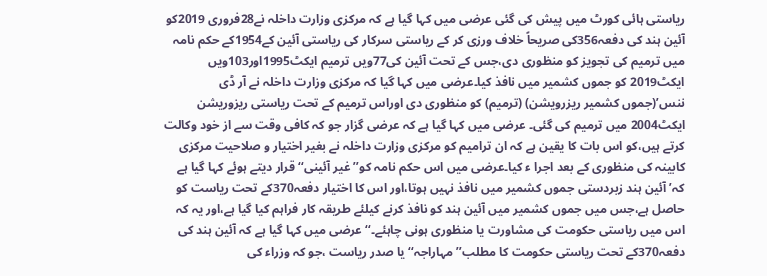ریاستی ہائی کورٹ میں پیش کی گئی عرضی میں کہا گیا ہے کہ مرکزی وزارت داخلہ نے28فروری 2019کو آئین ہند کی دفعہ356کی صریحاً خلاف ورزی کر کے ریاستی سرکار کی ریاستی آئین کے1954کے حکم نامہ میں ترمیم کی تجویز کو منظوری دی،جس کے تحت آئین کی77ویں ترمیم ایکٹ1995اور103ویں ایکٹ2019 کو جموں کشمیر میں نافذ کیا۔عرضی میں کہا گیا کہ مرکزی وزارت داخلہ نے آر ڈی ننس’(جموں کشمیر ریزرویشن) (ترمیم) کو منظوری دی اوراس ترمیم کے تحت ریاستی ریزوریشن ایکٹ2004 میں ترمیم کی گئی۔ عرضی میں کہا گیا ہے کہ عرضی گزار جو کہ کافی وقت سے از خود وکالت کرتے ہیں،کو اس بات کا یقین ہے کہ ان ترامیم کو مرکزی وزارت داخلہ نے بغیر اختیار و صلاحیت مرکزی کابینہ کی منظوری کے بعد اجرا ء کیا۔عرضی میں اس حکم نامہ کو’’ غیر آئینی‘‘ قرار دیتے ہوئے کہا گیا ہے کہ’ آئین ہند زبردستی جموں کشمیر میں نافذ نہیں ہوتا،اور اس کا اختیار دفعہ370کے تحت ریاست کو حاصل ہے،جس میں جموں کشمیر میں آئین ہند کو نافذ کرنے کیلئے طریقہ کار فراہم کیا گیا ہے،اور یہ کہ اس میں ریاستی حکومت کی مشاورت یا منظوری ہونی چاہئے۔‘‘ عرضی میں کہا گیا ہے کہ آئین ہند کی دفعہ370کے تحت ریاستی حکومت کا مطلب’’مہاراجہ‘‘ یا صدر ریاست ،جو کہ وزراء کی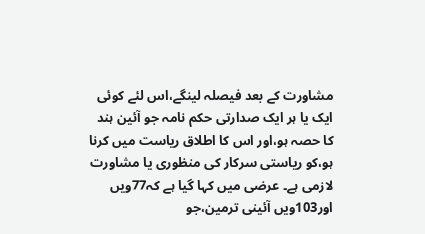مشاورت کے بعد فیصلہ لینگے،اس لئے کوئی ایک یا ہر ایک صدارتی حکم نامہ جو آئین ہند کا حصہ ہو،اور اس کا اطلاق ریاست میں کرنا ہو،کو ریاستی سرکار کی منظوری یا مشاورت لازمی ہے۔ عرضی میں کہا گیا ہے کہ77ویں اور103ویں آئینی ترمین،جو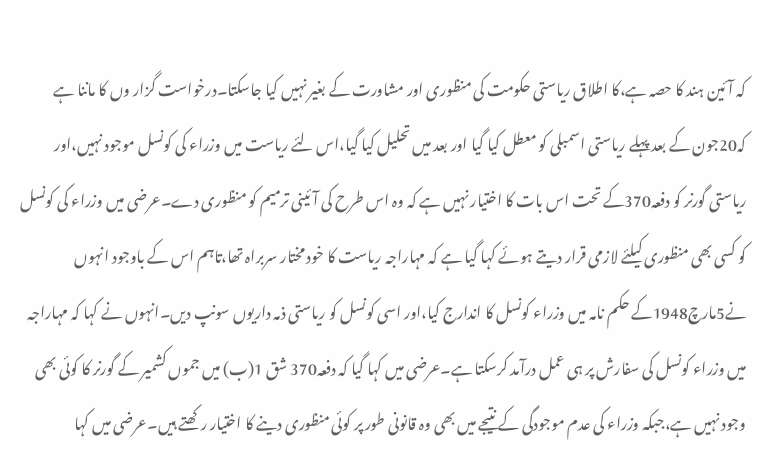کہ آئین ہند کا حصہ ہے،کا اطلاق ریاستی حکومت کی منظوری اور مشاورت کے بغیر نہیں کیا جاسکتا۔درخواست گزار وں کا ماننا ہے کہ20جون کے بعد پہلے ریاستی اسمبلی کو معطل کیا گیا اور بعد میں تحلیل کیا گیا،اس لئے ریاست میں وزراء کی کونسل موجود نہیں،اور ریاستی گورنر کو دفعہ370کے تحت اس بات کا اختیار نہیں ہے کہ وہ اس طرح کی آئینی ترمیم کو منظوری دے۔عرضی میں وزراء کی کونسل کو کسی بھی منظوری کیلئے لازمی قرار دیتے ہوئے کہا گیا ہے کہ مہاراجہ ریاست کا خود مختار سربراہ تھا،تاہم اس کے باوجود انہوں نے5مارچ1948کے حکم نامہ میں وزراء کونسل کا اندارج کیا،اور اسی کونسل کو ریاستی ذمہ داریوں سونپ دیں۔انہوں نے کہا کہ مہاراجہ میں وزراء کونسل کی سفارش پر ہی عمل درآمد کرسکتا ہے۔عرضی میں کہا گیا کہ دفعہ370 شق 1(ب) میں جموں کشمیر کے گورنر کا کوئی بھی وجود نہیں ہے،جبکہ وزراء کی عدم موجودگی کے نتیجے میں بھی وہ قانونی طور پر کوئی منظوری دینے کا اختیار رکھتے ہیں۔عرضی میں کہا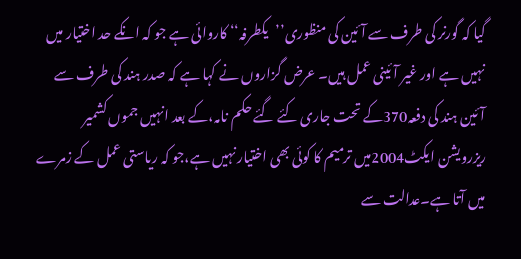گیا کہ گورنر کی طرف سے آئین کی منظوری’’یکطرفہ‘‘ کاروائی ہے جو کہ انکے حد اختیار میں نہیں ہے اور غیر آئینی عمل ہیں۔ عرض گزاروں نے کہا ہے کہ صدر ہند کی طرف سے آئین ہند کی دفعہ370کے تحت جاری کئے گئے حکم نامہ،کے بعد انہیں جموں کشمیر ریزرویشن ایکٹ2004میں ترمیم کا کوئی بھی اختیار نہیں ہے،جو کہ ریاستی عمل کے زمرے میں آتا ہے۔عدالت سے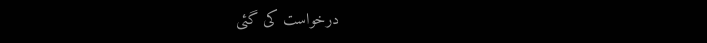درخواست کی گئی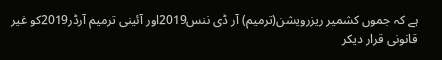ہے کہ جموں کشمیر ریزرویشن(ترمیم) آر ڈی ننس2019اور آئینی ترمیم آرڈر2019کو غیر قانونی قرار دیکر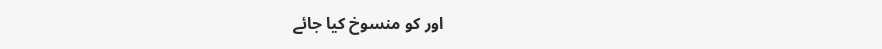اور کو منسوخ کیا جائے